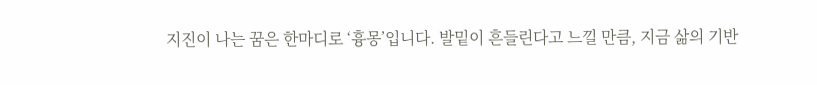지진이 나는 꿈은 한마디로 ‘흉몽’입니다. 발밑이 흔들린다고 느낄 만큼, 지금 삶의 기반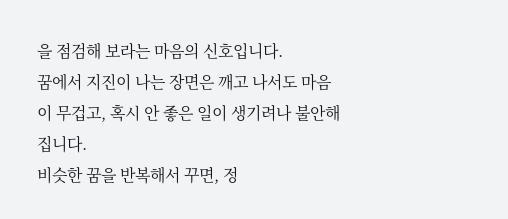을 점검해 보라는 마음의 신호입니다.
꿈에서 지진이 나는 장면은 깨고 나서도 마음이 무겁고, 혹시 안 좋은 일이 생기려나 불안해집니다.
비슷한 꿈을 반복해서 꾸면, 정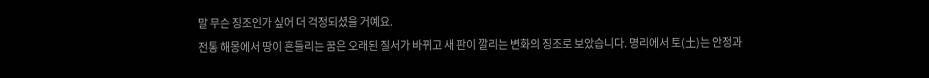말 무슨 징조인가 싶어 더 걱정되셨을 거예요.
전통 해몽에서 땅이 흔들리는 꿈은 오래된 질서가 바뀌고 새 판이 깔리는 변화의 징조로 보았습니다. 명리에서 토(土)는 안정과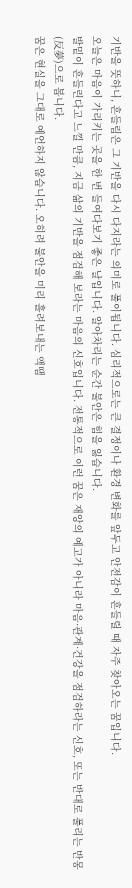기반을 뜻하니, 흔들림은 그 기반을 다시 다지라는 의미로 풀이됩니다. 심리적으로는 큰 결정이나 환경 변화를 앞두고 안전감이 흔들릴 때 자주 찾아오는 꿈입니다.
오늘은 마음이 가리키는 곳을 한 번 들여다보기 좋은 날입니다. 알아차리는 순간 불안은 힘을 잃습니다.
발밑이 흔들린다고 느낄 만큼, 지금 삶의 기반을 점검해 보라는 마음의 신호입니다. 전통적으로 이런 꿈은 재앙의 예고가 아니라 마음·관계·건강을 점검하라는 신호, 또는 반대로 풀리는 반몽(反夢)으로 봅니다.
꿈은 현실을 그대로 예언하지 않습니다. 오히려 불안을 미리 흘려보내는 액땜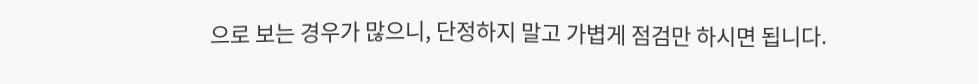으로 보는 경우가 많으니, 단정하지 말고 가볍게 점검만 하시면 됩니다.